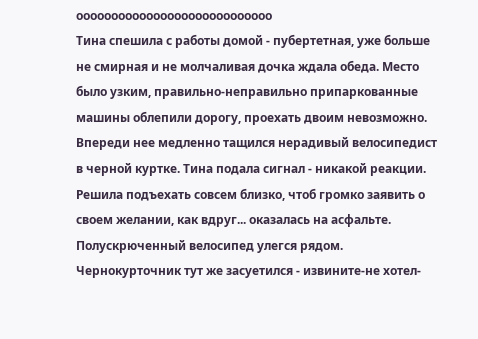оооооооооооооооооооооооооооо
Тина спешила с работы домой - пубертетная, уже больше не смирная и не молчаливая дочка ждала обеда. Место было узким, правильно-неправильно припаркованные машины облепили дорогу, проехать двоим невозможно. Впереди нее медленно тащился нерадивый велосипедист в черной куртке. Тина подала сигнал - никакой реакции. Решила подъехать совсем близко, чтоб громко заявить о своем желании, как вдруг... оказалась на асфальте. Полускрюченный велосипед улегся рядом.
Чернокурточник тут же засуетился - извините-не хотел-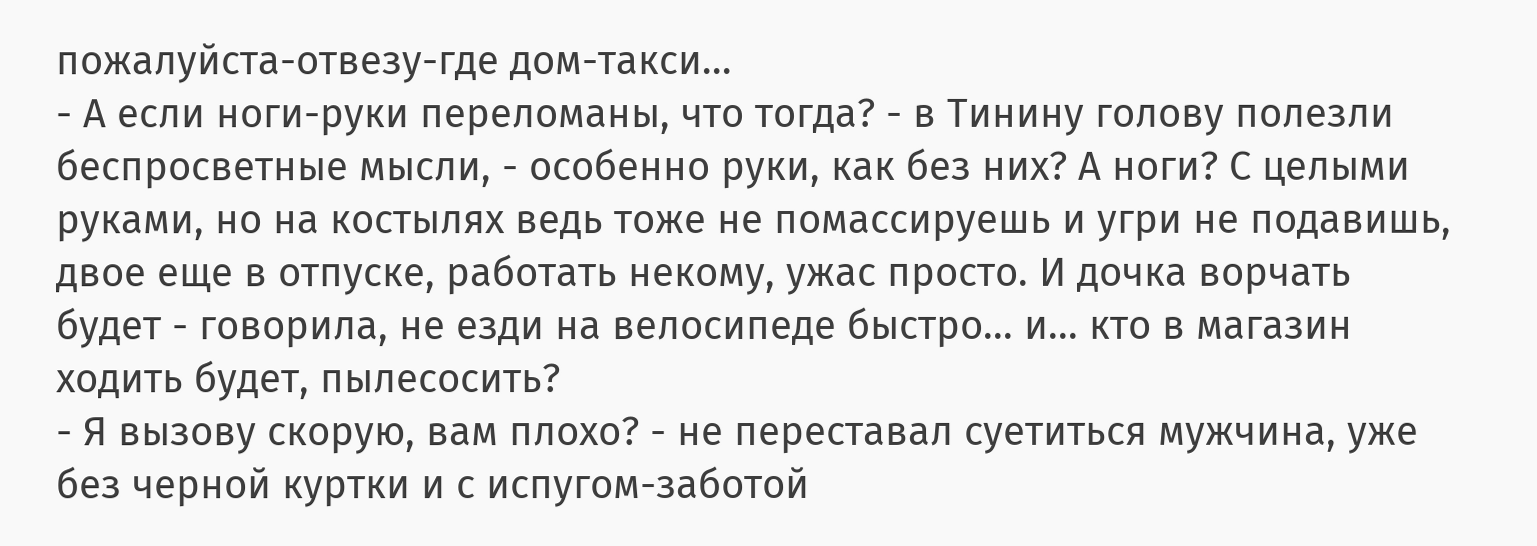пожалуйста-отвезу-где дом-такси...
- А если ноги-руки переломаны, что тогда? - в Тинину голову полезли беспросветные мысли, - особенно руки, как без них? А ноги? С целыми руками, но на костылях ведь тоже не помассируешь и угри не подавишь, двое еще в отпуске, работать некому, ужас просто. И дочка ворчать будет - говорила, не езди на велосипеде быстро... и... кто в магазин ходить будет, пылесосить?
- Я вызову скорую, вам плохо? - не переставал суетиться мужчина, уже без черной куртки и с испугом-заботой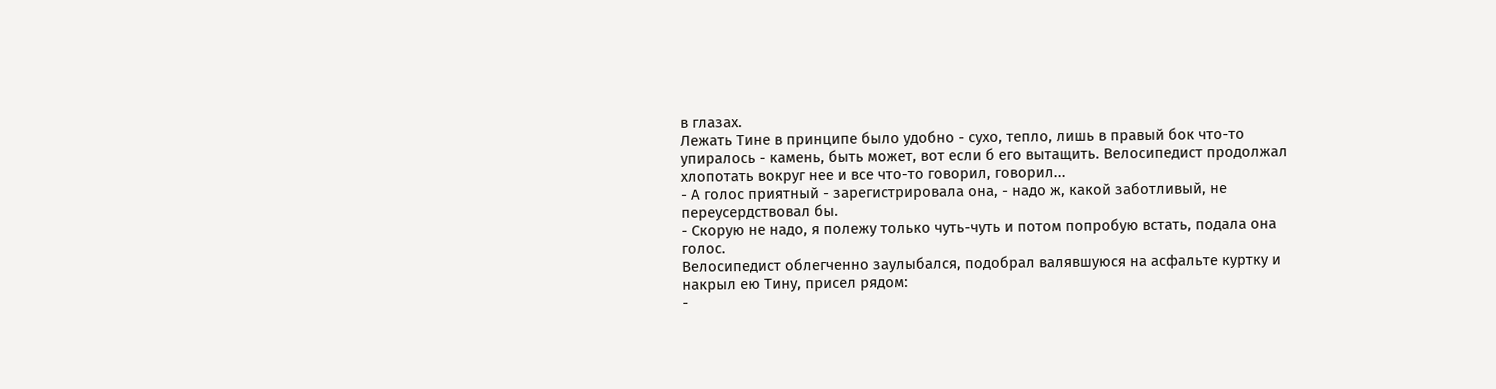в глазах.
Лежать Тине в принципе было удобно - сухо, тепло, лишь в правый бок что-то упиралось - камень, быть может, вот если б его вытащить. Велосипедист продолжал хлопотать вокруг нее и все что-то говорил, говорил...
- А голос приятный - зарегистрировала она, - надо ж, какой заботливый, не переусердствовал бы.
- Скорую не надо, я полежу только чуть-чуть и потом попробую встать, подала она голос.
Велосипедист облегченно заулыбался, подобрал валявшуюся на асфальте куртку и накрыл ею Тину, присел рядом:
-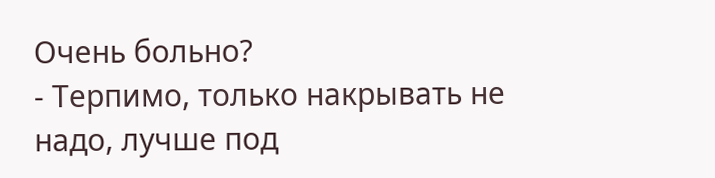Очень больно?
- Терпимо, только накрывать не надо, лучше под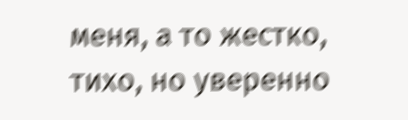меня, а то жестко, тихо, но уверенно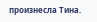произнесла Тина.